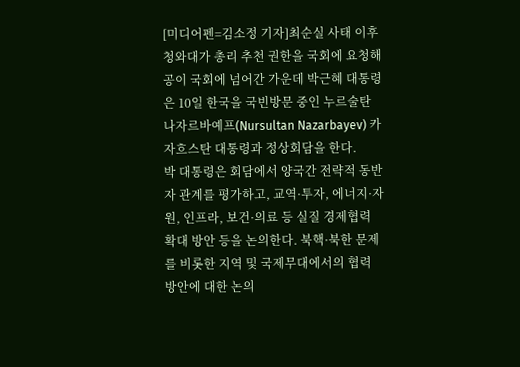[미디어펜=김소정 기자]최순실 사태 이후 청와대가 총리 추천 권한을 국회에 요청해 공이 국회에 넘어간 가운데 박근혜 대통령은 10일 한국을 국빈방문 중인 누르술탄 나자르바예프(Nursultan Nazarbayev) 카자흐스탄 대통령과 정상회담을 한다.
박 대통령은 회담에서 양국간 전략적 동반자 관계를 평가하고, 교역·투자, 에너지·자원, 인프라, 보건·의료 등 실질 경제협력 확대 방안 등을 논의한다. 북핵·북한 문제를 비롯한 지역 및 국제무대에서의 협력 방안에 대한 논의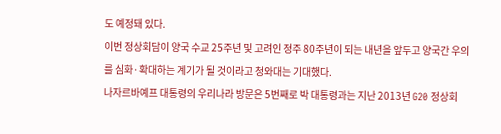도 예정돼 있다.
이번 정상회담이 양국 수교 25주년 및 고려인 정주 80주년이 되는 내년을 앞두고 양국간 우의를 심화·확대하는 계기가 될 것이라고 청와대는 기대했다.
나자르바예프 대통령의 우리나라 방문은 5번째로 박 대통령과는 지난 2013년 G20 정상회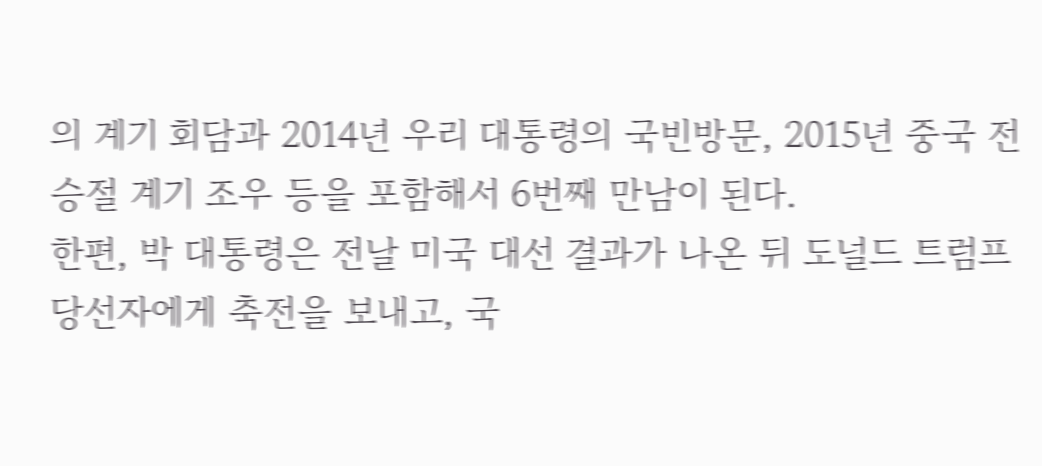의 계기 회담과 2014년 우리 대통령의 국빈방문, 2015년 중국 전승절 계기 조우 등을 포함해서 6번째 만남이 된다.
한편, 박 대통령은 전날 미국 대선 결과가 나온 뒤 도널드 트럼프 당선자에게 축전을 보내고, 국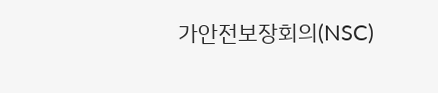가안전보장회의(NSC)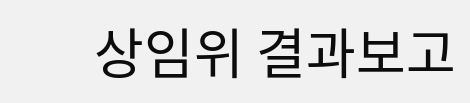상임위 결과보고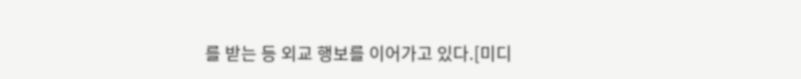를 받는 등 외교 행보를 이어가고 있다.[미디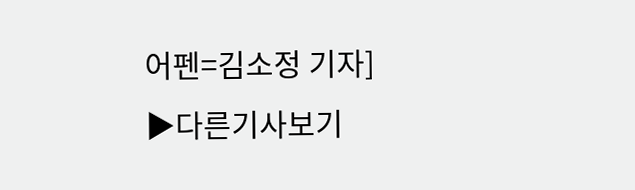어펜=김소정 기자]
▶다른기사보기